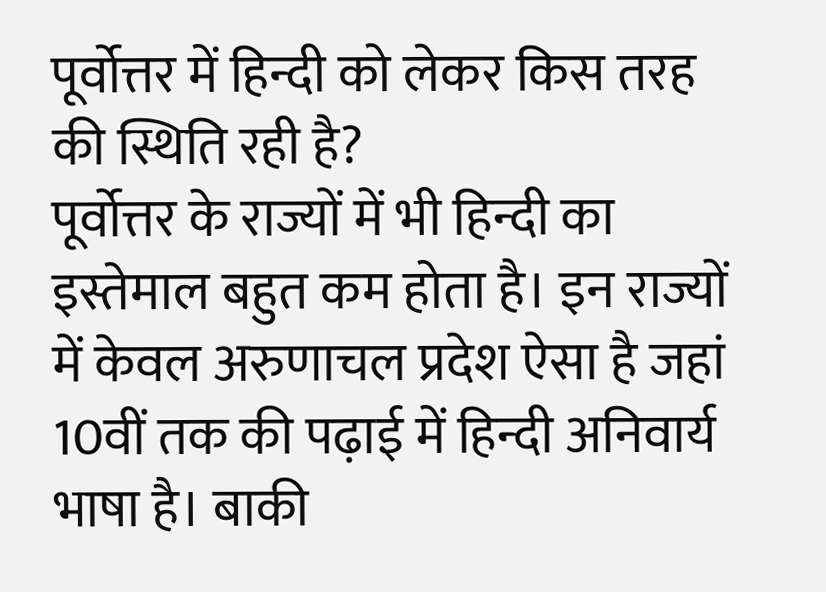पूर्वोत्तर में हिन्दी को लेकर किस तरह की स्थिति रही है?
पूर्वोत्तर के राज्यों में भी हिन्दी का इस्तेमाल बहुत कम होता है। इन राज्यों में केवल अरुणाचल प्रदेश ऐसा है जहां 10वीं तक की पढ़ाई में हिन्दी अनिवार्य भाषा है। बाकी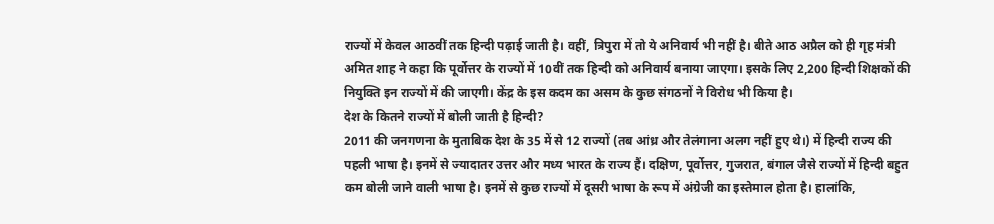राज्यों में केवल आठवीं तक हिन्दी पढ़ाई जाती है। वहीं, त्रिपुरा में तो ये अनिवार्य भी नहीं है। बीते आठ अप्रैल को ही गृह मंत्री अमित शाह ने कहा कि पूर्वोत्तर के राज्यों में 10वीं तक हिन्दी को अनिवार्य बनाया जाएगा। इसके लिए 2,200 हिन्दी शिक्षकों की नियुक्ति इन राज्यों में की जाएगी। केंद्र के इस कदम का असम के कुछ संगठनों ने विरोध भी किया है।
देश के कितने राज्यों में बोली जाती है हिन्दी?
2011 की जनगणना के मुताबिक देश के 35 में से 12 राज्यों (तब आंध्र और तेलंगाना अलग नहीं हुए थे।) में हिन्दी राज्य की पहली भाषा है। इनमें से ज्यादातर उत्तर और मध्य भारत के राज्य हैं। दक्षिण, पूर्वोत्तर, गुजरात, बंगाल जैसे राज्यों में हिन्दी बहुत कम बोली जाने वाली भाषा है। इनमें से कुछ राज्यों में दूसरी भाषा के रूप में अंग्रेजी का इस्तेमाल होता है। हालांकि,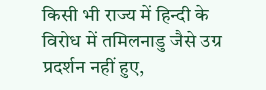किसी भी राज्य में हिन्दी के विरोध में तमिलनाडु जैसे उग्र प्रदर्शन नहीं हुए,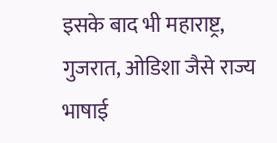इसके बाद भी महाराष्ट्र, गुजरात, ओडिशा जैसे राज्य भाषाई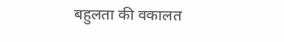बहुलता की वकालत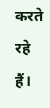करते रहे हैं।